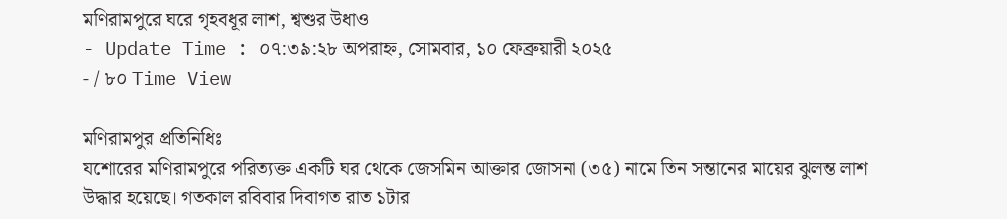মণিরামপুরে ঘরে গৃহবধূর লাশ, শ্বশুর উধাও
- Update Time : ০৭:৩৯:২৮ অপরাহ্ন, সোমবার, ১০ ফেব্রুয়ারী ২০২৫
- / ৮০ Time View

মণিরামপুর প্রতিনিধিঃ
যশোরের মণিরামপুরে পরিত্যক্ত একটি ঘর থেকে জেসমিন আক্তার জোসনা (৩৫) নামে তিন সন্তানের মায়ের ঝুলন্ত লাশ উদ্ধার হয়েছে। গতকাল রবিবার দিবাগত রাত ১টার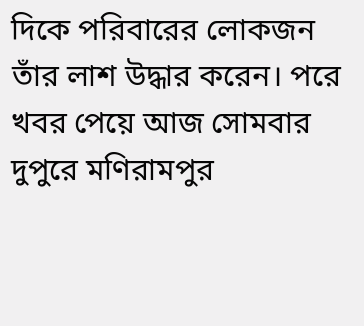দিকে পরিবারের লোকজন তাঁর লাশ উদ্ধার করেন। পরে খবর পেয়ে আজ সোমবার দুপুরে মণিরামপুর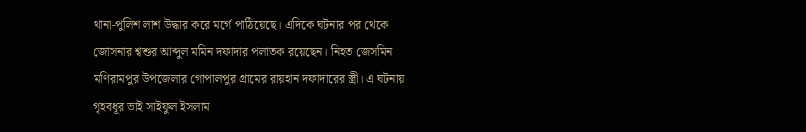থানা-পুলিশ লাশ উদ্ধার করে মর্গে পাঠিয়েছে। এদিকে ঘটনার পর থেকে জোসনার শ্বশুর আব্দুল মমিন দফাদার পলাতক রয়েছেন। নিহত জেসমিন মণিরামপুর উপজেলার গোপালপুর গ্রামের রায়হান দফাদারের স্ত্রী। এ ঘটনায় গৃহবধূর ভাই সাইফুল ইসলাম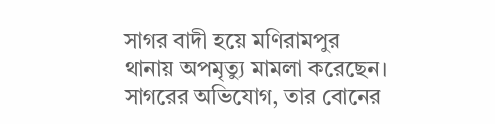সাগর বাদী হয়ে মণিরামপুর থানায় অপমৃত্যু মামলা করেছেন। সাগরের অভিযোগ, তার বোনের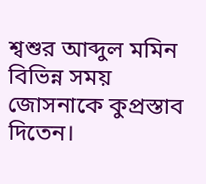শ্বশুর আব্দুল মমিন বিভিন্ন সময় জোসনাকে কুপ্রস্তাব দিতেন।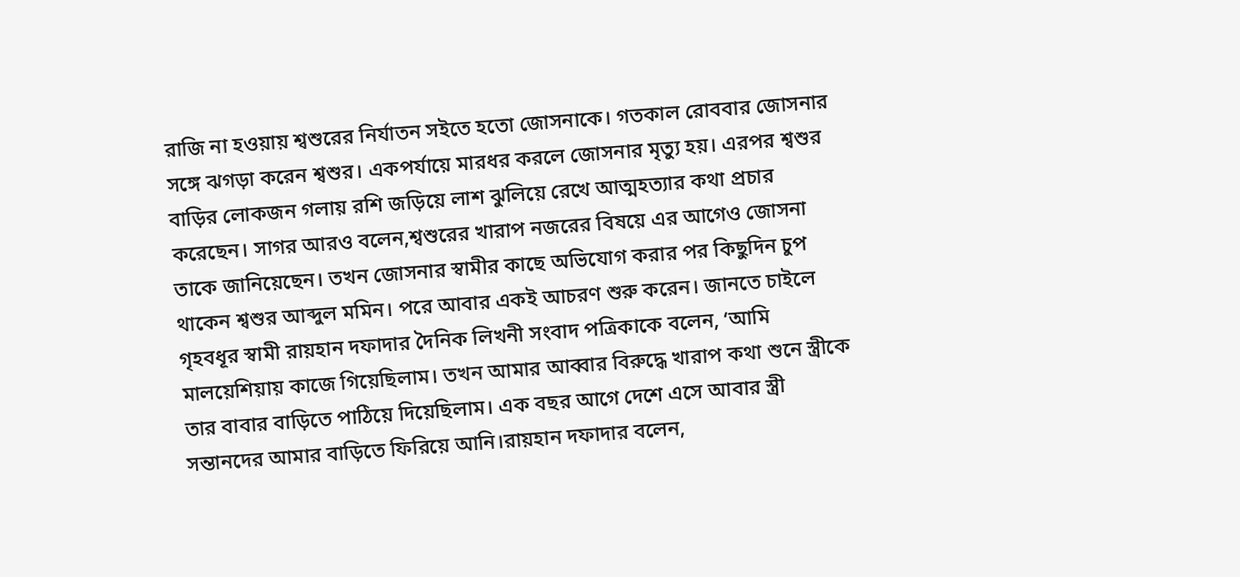রাজি না হওয়ায় শ্বশুরের নির্যাতন সইতে হতো জোসনাকে। গতকাল রোববার জোসনার সঙ্গে ঝগড়া করেন শ্বশুর। একপর্যায়ে মারধর করলে জোসনার মৃত্যু হয়। এরপর শ্বশুর বাড়ির লোকজন গলায় রশি জড়িয়ে লাশ ঝুলিয়ে রেখে আত্মহত্যার কথা প্রচার করেছেন। সাগর আরও বলেন,শ্বশুরের খারাপ নজরের বিষয়ে এর আগেও জোসনা তাকে জানিয়েছেন। তখন জোসনার স্বামীর কাছে অভিযোগ করার পর কিছুদিন চুপ থাকেন শ্বশুর আব্দুল মমিন। পরে আবার একই আচরণ শুরু করেন। জানতে চাইলে গৃহবধূর স্বামী রায়হান দফাদার দৈনিক লিখনী সংবাদ পত্রিকাকে বলেন, ‘আমি মালয়েশিয়ায় কাজে গিয়েছিলাম। তখন আমার আব্বার বিরুদ্ধে খারাপ কথা শুনে স্ত্রীকে তার বাবার বাড়িতে পাঠিয়ে দিয়েছিলাম। এক বছর আগে দেশে এসে আবার স্ত্রী সন্তানদের আমার বাড়িতে ফিরিয়ে আনি।রায়হান দফাদার বলেন,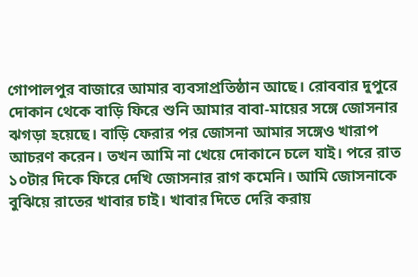গোপালপুর বাজারে আমার ব্যবসাপ্রতিষ্ঠান আছে। রোববার দুপুরে দোকান থেকে বাড়ি ফিরে শুনি আমার বাবা-মায়ের সঙ্গে জোসনার ঝগড়া হয়েছে। বাড়ি ফেরার পর জোসনা আমার সঙ্গেও খারাপ আচরণ করেন। তখন আমি না খেয়ে দোকানে চলে যাই। পরে রাত ১০টার দিকে ফিরে দেখি জোসনার রাগ কমেনি। আমি জোসনাকে বুঝিয়ে রাতের খাবার চাই। খাবার দিতে দেরি করায়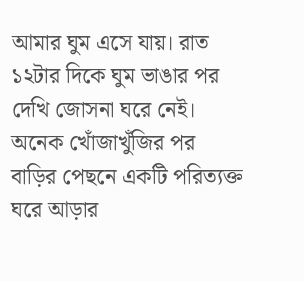আমার ঘুম এসে যায়। রাত ১২টার দিকে ঘুম ভাঙার পর দেখি জোসনা ঘরে নেই। অনেক খোঁজাখুঁজির পর বাড়ির পেছনে একটি পরিত্যক্ত ঘরে আড়ার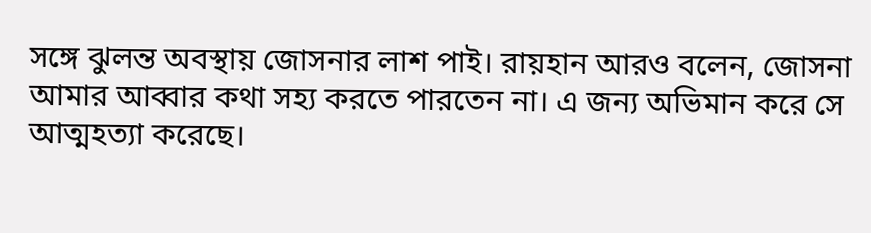সঙ্গে ঝুলন্ত অবস্থায় জোসনার লাশ পাই। রায়হান আরও বলেন, জোসনা আমার আব্বার কথা সহ্য করতে পারতেন না। এ জন্য অভিমান করে সে আত্মহত্যা করেছে।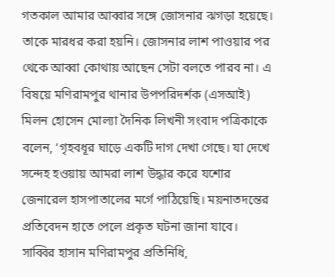গতকাল আমার আব্বার সঙ্গে জোসনার ঝগড়া হয়েছে। তাকে মারধর করা হয়নি। জোসনার লাশ পাওয়ার পর থেকে আব্বা কোথায় আছেন সেটা বলতে পারব না। এ বিষয়ে মণিরামপুর থানার উপপরিদর্শক (এসআই) মিলন হোসেন মোল্যা দৈনিক লিখনী সংবাদ পত্রিকাকে বলেন, ‘গৃহবধূর ঘাড়ে একটি দাগ দেখা গেছে। যা দেখে সন্দেহ হওয়ায় আমরা লাশ উদ্ধার করে যশোর জেনারেল হাসপাতালের মর্গে পাঠিয়েছি। ময়নাতদন্তের প্রতিবেদন হাতে পেলে প্রকৃত ঘটনা জানা যাবে।
সাব্বির হাসান মণিরামপুর প্রতিনিধি,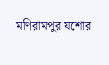মণিরামপুর যশোর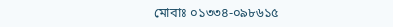মোবাঃ ০১৩৩৪-০৯৮৬১৫